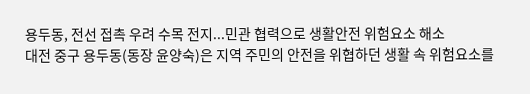용두동, 전선 접촉 우려 수목 전지...민관 협력으로 생활안전 위험요소 해소
대전 중구 용두동(동장 윤양숙)은 지역 주민의 안전을 위협하던 생활 속 위험요소를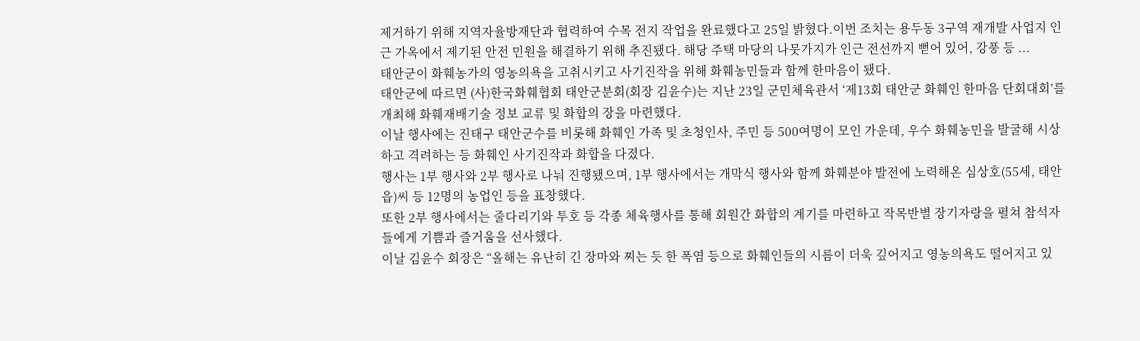제거하기 위해 지역자율방재단과 협력하여 수목 전지 작업을 완료했다고 25일 밝혔다.이번 조치는 용두동 3구역 재개발 사업지 인근 가옥에서 제기된 안전 민원을 해결하기 위해 추진됐다. 해당 주택 마당의 나뭇가지가 인근 전선까지 뻗어 있어, 강풍 등 ...
태안군이 화훼농가의 영농의욕을 고취시키고 사기진작을 위해 화훼농민들과 함께 한마음이 됐다.
태안군에 따르면 (사)한국화훼협회 태안군분회(회장 김윤수)는 지난 23일 군민체육관서 ‘제13회 태안군 화훼인 한마음 단회대회’를 개최해 화훼재배기술 정보 교류 및 화합의 장을 마련했다.
이날 행사에는 진태구 태안군수를 비롯해 화훼인 가족 및 초청인사, 주민 등 500여명이 모인 가운데, 우수 화훼농민을 발굴해 시상하고 격려하는 등 화훼인 사기진작과 화합을 다졌다.
행사는 1부 행사와 2부 행사로 나눠 진행됐으며, 1부 행사에서는 개막식 행사와 함께 화훼분야 발전에 노력해온 심상호(55세, 태안읍)씨 등 12명의 농업인 등을 표창했다.
또한 2부 행사에서는 줄다리기와 투호 등 각종 체육행사를 통해 회원간 화합의 계기를 마련하고 작목반별 장기자랑을 펼쳐 참석자들에게 기쁨과 즐거움을 선사했다.
이날 김윤수 회장은 “올해는 유난히 긴 장마와 찌는 듯 한 폭염 등으로 화훼인들의 시름이 더욱 깊어지고 영농의욕도 떨어지고 있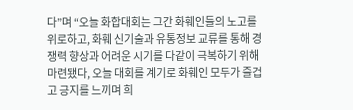다”며 “오늘 화합대회는 그간 화훼인들의 노고를 위로하고, 화훼 신기술과 유통정보 교류를 통해 경쟁력 향상과 어려운 시기를 다같이 극복하기 위해 마련됐다, 오늘 대회를 계기로 화훼인 모두가 즐겁고 긍지를 느끼며 희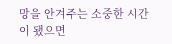망을 안겨주는 소중한 시간이 됐으면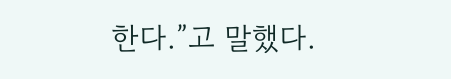한다.”고 말했다.